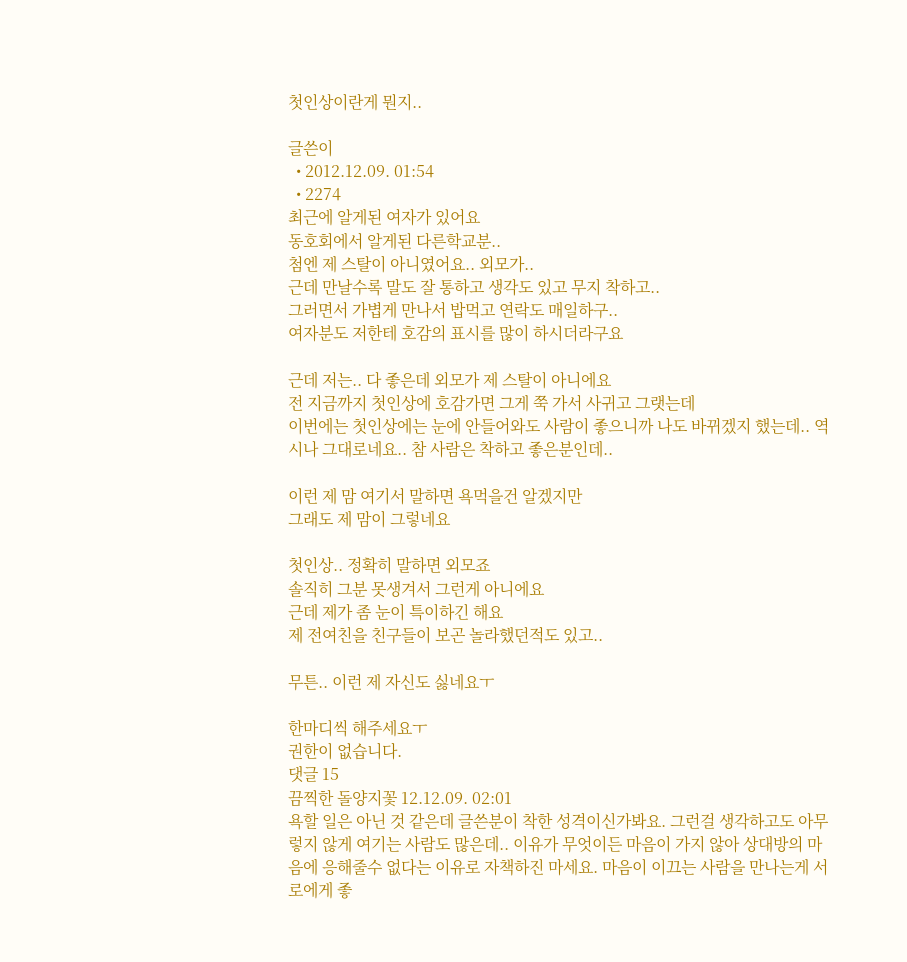첫인상이란게 뭔지..

글쓴이
  • 2012.12.09. 01:54
  • 2274
최근에 알게된 여자가 있어요
동호회에서 알게된 다른학교분..
첨엔 제 스탈이 아니였어요.. 외모가..
근데 만날수록 말도 잘 통하고 생각도 있고 무지 착하고..
그러면서 가볍게 만나서 밥먹고 연락도 매일하구..
여자분도 저한테 호감의 표시를 많이 하시더라구요

근데 저는.. 다 좋은데 외모가 제 스탈이 아니에요
전 지금까지 첫인상에 호감가면 그게 쭉 가서 사귀고 그랫는데
이번에는 첫인상에는 눈에 안들어와도 사람이 좋으니까 나도 바뀌겠지 했는데.. 역시나 그대로네요.. 참 사람은 착하고 좋은분인데..

이런 제 맘 여기서 말하면 욕먹을건 알겠지만
그래도 제 맘이 그렇네요

첫인상.. 정확히 말하면 외모죠
솔직히 그분 못생겨서 그런게 아니에요
근데 제가 좀 눈이 특이하긴 해요
제 전여친을 친구들이 보곤 놀라했던적도 있고..

무튼.. 이런 제 자신도 싫네요ㅜ

한마디씩 해주세요ㅜ
권한이 없습니다.
댓글 15
끔찍한 돌양지꽃 12.12.09. 02:01
욕할 일은 아닌 것 같은데 글쓴분이 착한 성격이신가봐요. 그런걸 생각하고도 아무렇지 않게 여기는 사람도 많은데.. 이유가 무엇이든 마음이 가지 않아 상대방의 마음에 응해줄수 없다는 이유로 자책하진 마세요. 마음이 이끄는 사람을 만나는게 서로에게 좋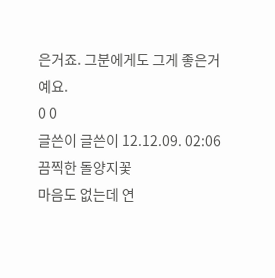은거죠. 그분에게도 그게 좋은거예요.
0 0
글쓴이 글쓴이 12.12.09. 02:06
끔찍한 돌양지꽃
마음도 없는데 연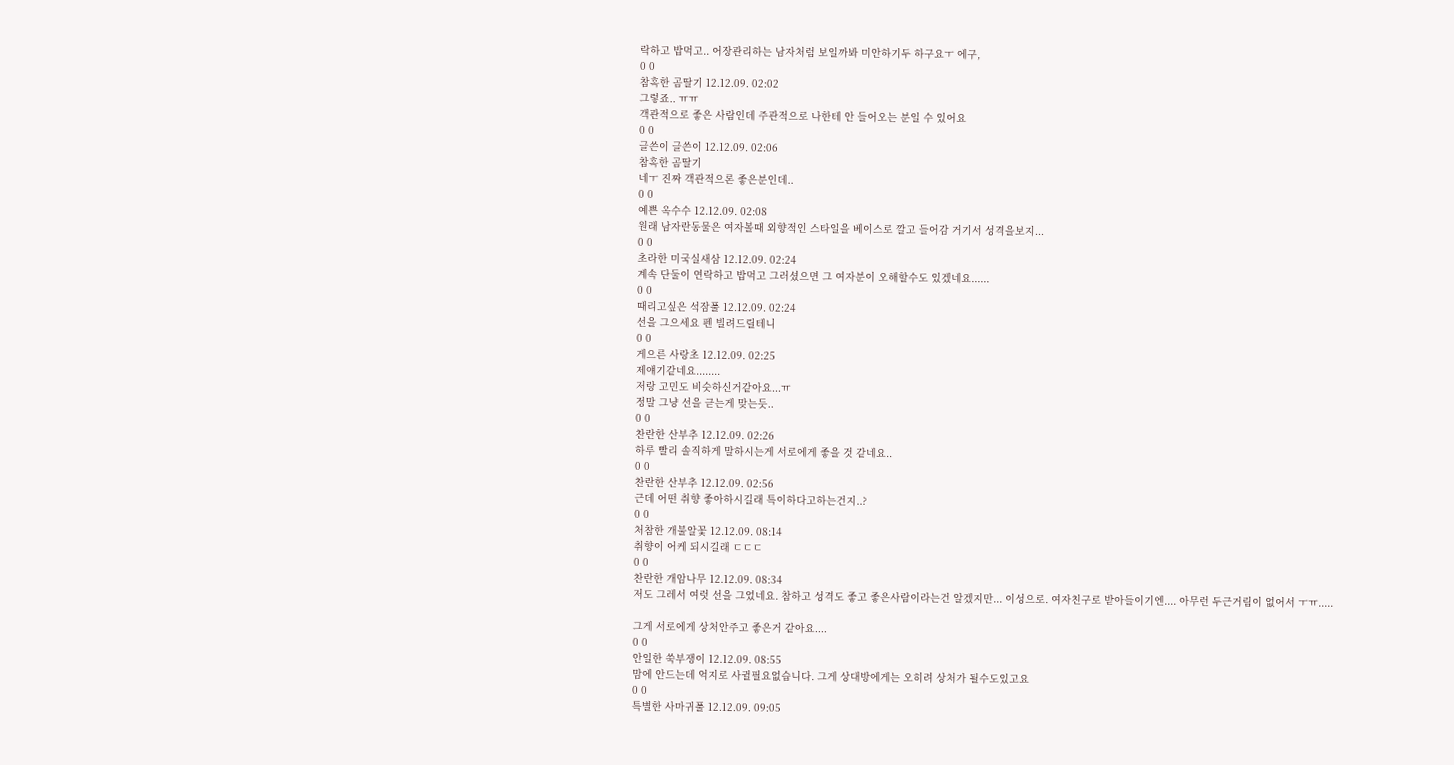락하고 밥먹고.. 어장관리하는 남자처럼 보일까봐 미안하기두 하구요ㅜ 에구,
0 0
참혹한 곰딸기 12.12.09. 02:02
그렇죠.. ㅠㅠ
객관적으로 좋은 사람인데 주관적으로 나한테 안 들어오는 분일 수 있어요
0 0
글쓴이 글쓴이 12.12.09. 02:06
참혹한 곰딸기
네ㅜ 진짜 객관적으론 좋은분인데..
0 0
예쁜 옥수수 12.12.09. 02:08
원래 남자란동물은 여자볼때 외향적인 스타일을 베이스로 깔고 들어감 거기서 성격을보지...
0 0
초라한 미국실새삼 12.12.09. 02:24
계속 단둘이 연락하고 밥먹고 그러셨으면 그 여자분이 오해할수도 있겠네요......
0 0
때리고싶은 석잠풀 12.12.09. 02:24
선을 그으세요 펜 빌려드릴테니
0 0
게으른 사랑초 12.12.09. 02:25
제얘기같네요........
저랑 고민도 비슷하신거같아요...ㅠ
정말 그냥 선을 귿는게 맞는듯..
0 0
찬란한 산부추 12.12.09. 02:26
하루 빨리 솔직하게 말하시는게 서로에게 좋을 것 같네요..
0 0
찬란한 산부추 12.12.09. 02:56
근데 어떤 취향 좋아하시길래 특이하다고하는건지..?
0 0
처참한 개불알꽃 12.12.09. 08:14
취향이 어케 되시길래 ㄷㄷㄷ
0 0
찬란한 개암나무 12.12.09. 08:34
저도 그레서 여럿 선을 그었네요. 참하고 성격도 좋고 좋은사람이라는건 알겠지만... 이성으로. 여자친구로 받아들이기엔.... 아무런 두근거림이 없어서 ㅜㅠ.....

그게 서로에게 상처안주고 좋은거 같아요....
0 0
안일한 쑥부쟁이 12.12.09. 08:55
맘에 안드는데 억지로 사귈필요없습니다. 그게 상대방에게는 오히려 상처가 될수도있고요
0 0
특별한 사마귀풀 12.12.09. 09:05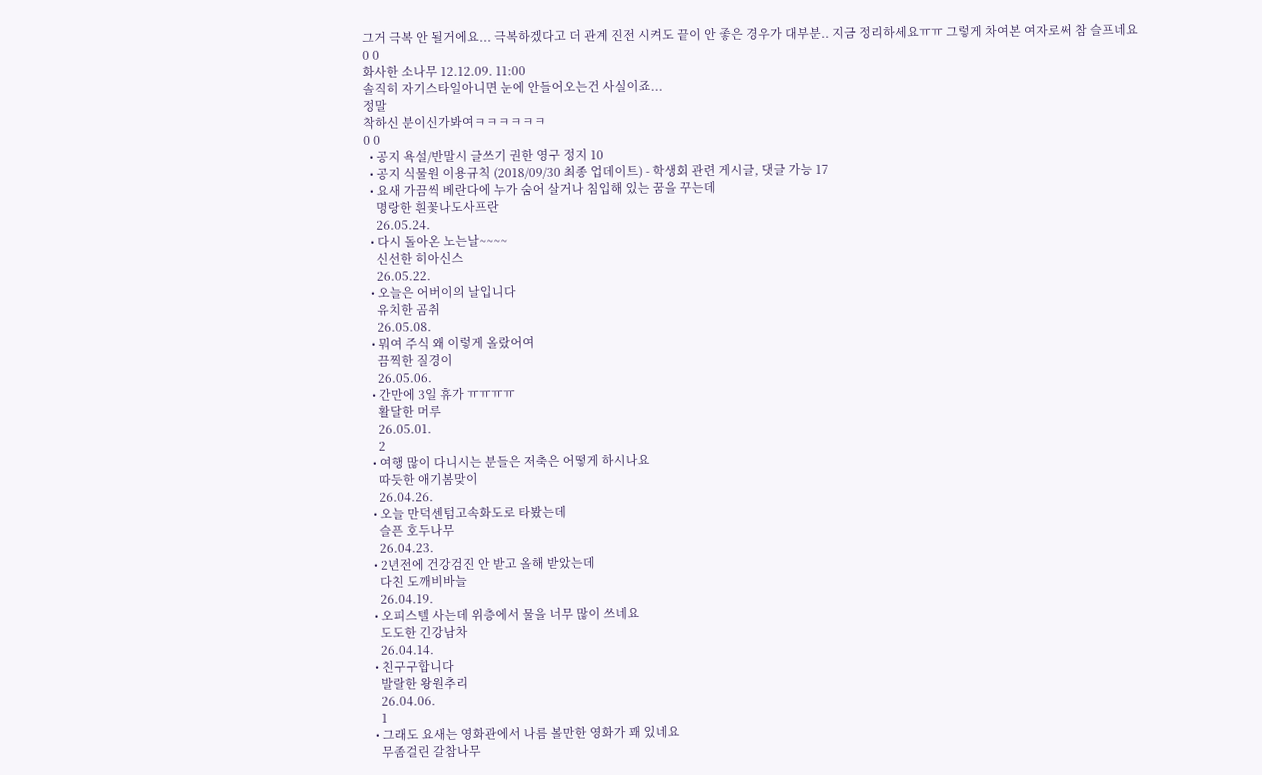그거 극복 안 될거에요... 극복하겠다고 더 관계 진전 시켜도 끝이 안 좋은 경우가 대부분.. 지금 정리하세요ㅠㅠ 그렇게 차여본 여자로써 참 슬프네요
0 0
화사한 소나무 12.12.09. 11:00
솔직히 자기스타일아니면 눈에 안들어오는건 사실이죠...
정말
착하신 분이신가봐여ㅋㅋㅋㅋㅋㅋ
0 0
  • 공지 욕설/반말시 글쓰기 권한 영구 정지 10
  • 공지 식물원 이용규칙 (2018/09/30 최종 업데이트) - 학생회 관련 게시글, 댓글 가능 17
  • 요새 가끔씩 베란다에 누가 숨어 살거나 침입해 있는 꿈을 꾸는데
    명랑한 흰꽃나도사프란
    26.05.24.
  • 다시 돌아온 노는날~~~~
    신선한 히아신스
    26.05.22.
  • 오늘은 어버이의 날입니다
    유치한 곰취
    26.05.08.
  • 뭐여 주식 왜 이렇게 올랐어여
    끔찍한 질경이
    26.05.06.
  • 간만에 3일 휴가 ㅠㅠㅠㅠ
    활달한 머루
    26.05.01.
    2
  • 여행 많이 다니시는 분들은 저축은 어떻게 하시나요
    따듯한 애기봄맞이
    26.04.26.
  • 오늘 만덕센텀고속화도로 타봤는데
    슬픈 호두나무
    26.04.23.
  • 2년전에 건강검진 안 받고 올해 받았는데
    다친 도깨비바늘
    26.04.19.
  • 오피스텔 사는데 위층에서 물을 너무 많이 쓰네요
    도도한 긴강남차
    26.04.14.
  • 친구구합니다
    발랄한 왕원추리
    26.04.06.
    1
  • 그래도 요새는 영화관에서 나름 볼만한 영화가 꽤 있네요
    무좀걸린 갈참나무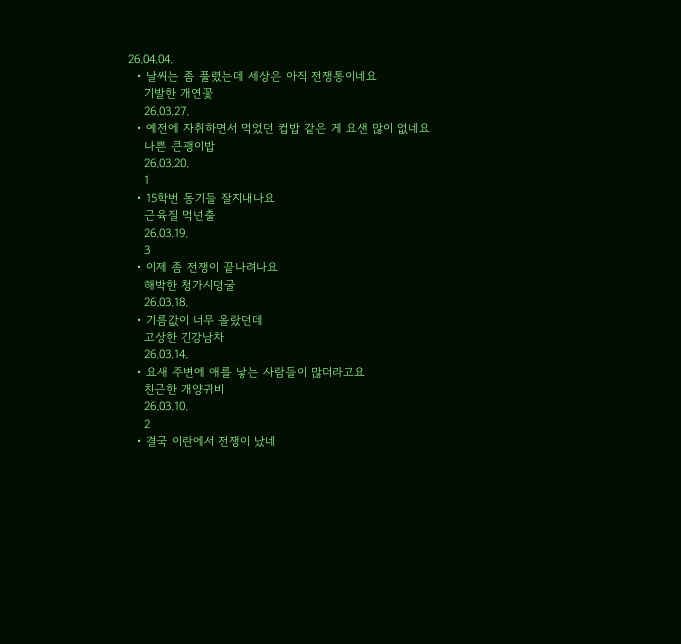26.04.04.
  • 날씨는 좀 풀렸는데 세상은 아직 전쟁통이네요
    기발한 개연꽃
    26.03.27.
  • 예전에 자취하면서 먹었던 컵밥 같은 게 요샌 많이 없네요
    나쁜 큰괭이밥
    26.03.20.
    1
  • 15학번 동기들 잘지내나요
    근육질 먹넌출
    26.03.19.
    3
  • 이제 좀 전쟁이 끝나려나요
    해박한 청가시덩굴
    26.03.18.
  • 기름값이 너무 올랐던데
    고상한 긴강남차
    26.03.14.
  • 요새 주변에 애를 낳는 사람들이 많더라고요
    친근한 개양귀비
    26.03.10.
    2
  • 결국 이란에서 전쟁이 났네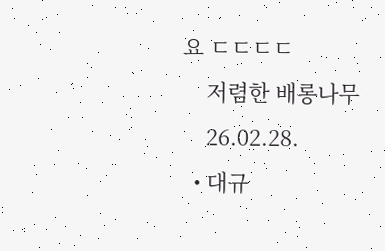요 ㄷㄷㄷㄷ
    저렴한 배롱나무
    26.02.28.
  • 대규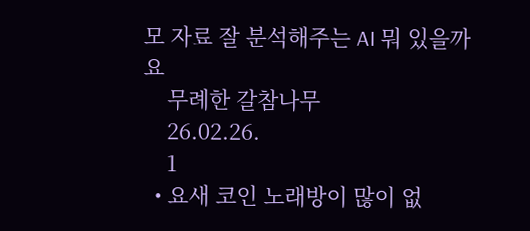모 자료 잘 분석해주는 AI 뭐 있을까요
    무례한 갈참나무
    26.02.26.
    1
  • 요새 코인 노래방이 많이 없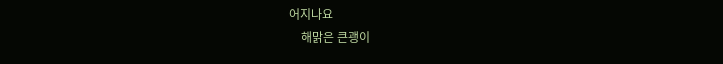어지나요
    해맑은 큰괭이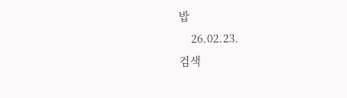밥
    26.02.23.
검색